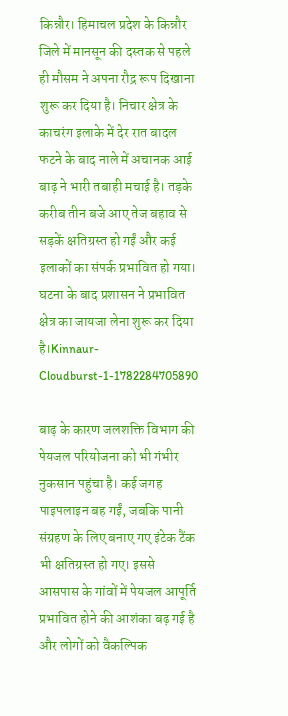किन्नौर। हिमाचल प्रदेश के किन्नौर जिले में मानसून की दस्तक से पहले ही मौसम ने अपना रौद्र रूप दिखाना शुरू कर दिया है। निचार क्षेत्र के काचरंग इलाके में देर रात बादल फटने के बाद नाले में अचानक आई बाढ़ ने भारी तबाही मचाई है। तड़के करीब तीन बजे आए तेज बहाव से सड़कें क्षतिग्रस्त हो गईं और कई इलाकों का संपर्क प्रभावित हो गया। घटना के बाद प्रशासन ने प्रभावित क्षेत्र का जायजा लेना शुरू कर दिया है।Kinnaur-Cloudburst-1-1782284705890

बाढ़ के कारण जलशक्ति विभाग की पेयजल परियोजना को भी गंभीर नुकसान पहुंचा है। कई जगह पाइपलाइन बह गईं, जबकि पानी संग्रहण के लिए बनाए गए इंटेक टैंक भी क्षतिग्रस्त हो गए। इससे आसपास के गांवों में पेयजल आपूर्ति प्रभावित होने की आशंका बढ़ गई है और लोगों को वैकल्पिक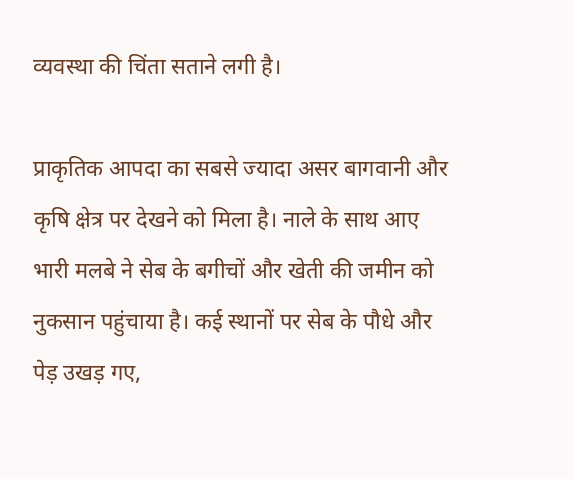व्यवस्था की चिंता सताने लगी है।

प्राकृतिक आपदा का सबसे ज्यादा असर बागवानी और कृषि क्षेत्र पर देखने को मिला है। नाले के साथ आए भारी मलबे ने सेब के बगीचों और खेती की जमीन को नुकसान पहुंचाया है। कई स्थानों पर सेब के पौधे और पेड़ उखड़ गए,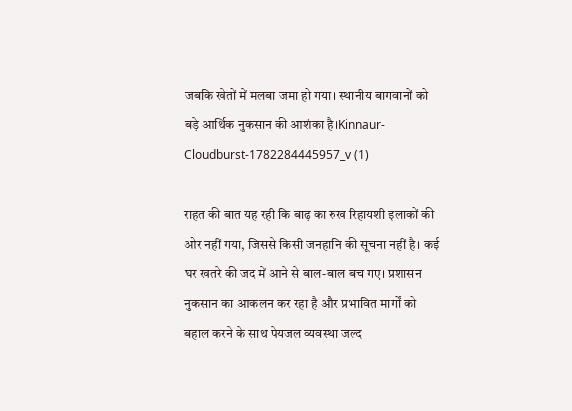जबकि खेतों में मलबा जमा हो गया। स्थानीय बागवानों को बड़े आर्थिक नुकसान की आशंका है।Kinnaur-Cloudburst-1782284445957_v (1)

राहत की बात यह रही कि बाढ़ का रुख रिहायशी इलाकों की ओर नहीं गया, जिससे किसी जनहानि की सूचना नहीं है। कई घर खतरे की जद में आने से बाल-बाल बच गए। प्रशासन नुकसान का आकलन कर रहा है और प्रभावित मार्गों को बहाल करने के साथ पेयजल व्यवस्था जल्द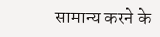सामान्य करने के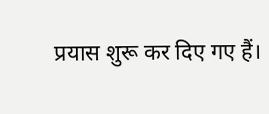प्रयास शुरू कर दिए गए हैं।